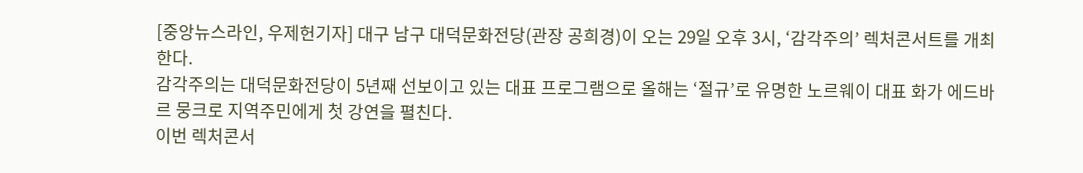[중앙뉴스라인, 우제헌기자] 대구 남구 대덕문화전당(관장 공희경)이 오는 29일 오후 3시, ‘감각주의’ 렉처콘서트를 개최한다.
감각주의는 대덕문화전당이 5년째 선보이고 있는 대표 프로그램으로 올해는 ‘절규’로 유명한 노르웨이 대표 화가 에드바르 뭉크로 지역주민에게 첫 강연을 펼친다.
이번 렉처콘서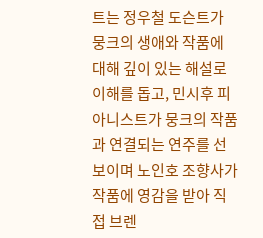트는 정우철 도슨트가 뭉크의 생애와 작품에 대해 깊이 있는 해설로 이해를 돕고, 민시후 피아니스트가 뭉크의 작품과 연결되는 연주를 선보이며 노인호 조향사가 작품에 영감을 받아 직접 브렌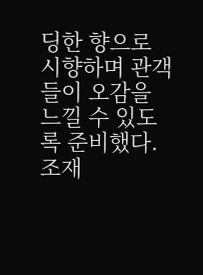딩한 향으로 시향하며 관객들이 오감을 느낄 수 있도록 준비했다.
조재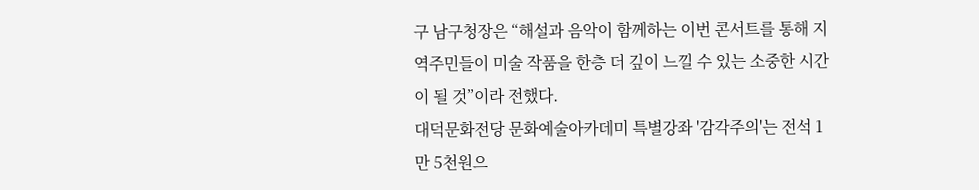구 남구청장은 “해설과 음악이 함께하는 이번 콘서트를 통해 지역주민들이 미술 작품을 한층 더 깊이 느낄 수 있는 소중한 시간이 될 것”이라 전했다.
대덕문화전당 문화예술아카데미 특별강좌 '감각주의'는 전석 1만 5천원으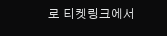로 티켓링크에서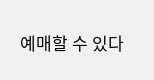예매할 수 있다